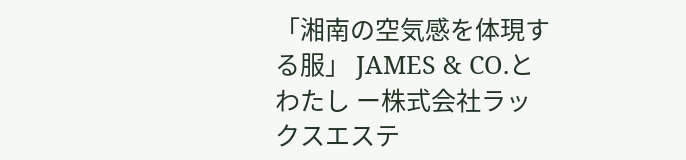「湘南の空気感を体現する服」 JAMES & CO.とわたし ー株式会社ラックスエステ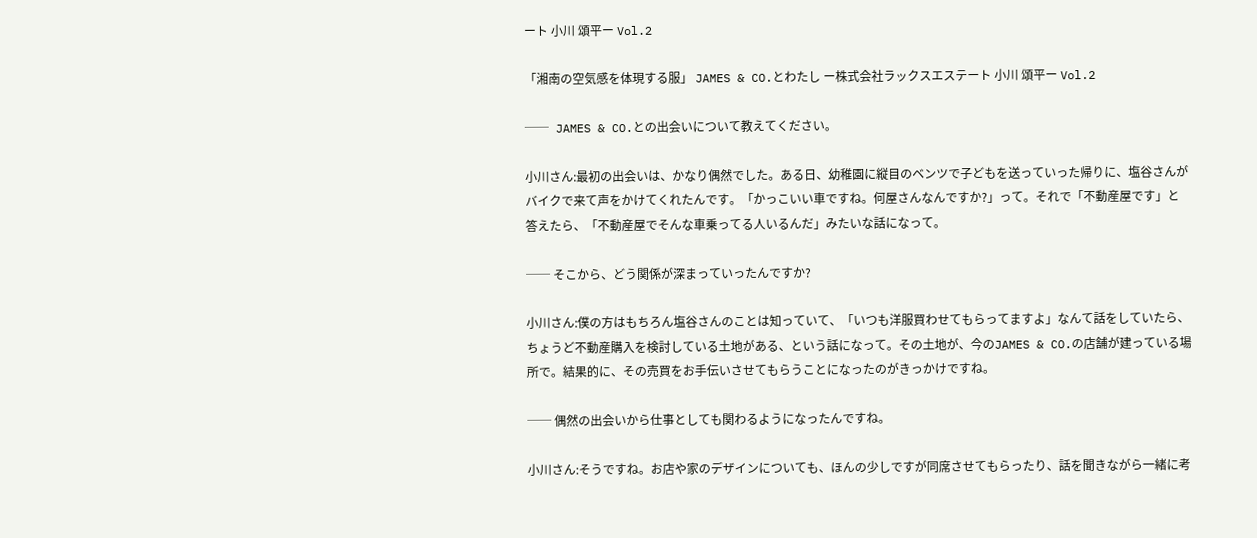ート 小川 頌平ー Vol.2

「湘南の空気感を体現する服」 JAMES & CO.とわたし ー株式会社ラックスエステート 小川 頌平ー Vol.2

── JAMES & CO.との出会いについて教えてください。

小川さん:最初の出会いは、かなり偶然でした。ある日、幼稚園に縦目のベンツで子どもを送っていった帰りに、塩谷さんがバイクで来て声をかけてくれたんです。「かっこいい車ですね。何屋さんなんですか?」って。それで「不動産屋です」と答えたら、「不動産屋でそんな車乗ってる人いるんだ」みたいな話になって。

── そこから、どう関係が深まっていったんですか?

小川さん:僕の方はもちろん塩谷さんのことは知っていて、「いつも洋服買わせてもらってますよ」なんて話をしていたら、ちょうど不動産購入を検討している土地がある、という話になって。その土地が、今のJAMES & CO.の店舗が建っている場所で。結果的に、その売買をお手伝いさせてもらうことになったのがきっかけですね。

── 偶然の出会いから仕事としても関わるようになったんですね。

小川さん:そうですね。お店や家のデザインについても、ほんの少しですが同席させてもらったり、話を聞きながら一緒に考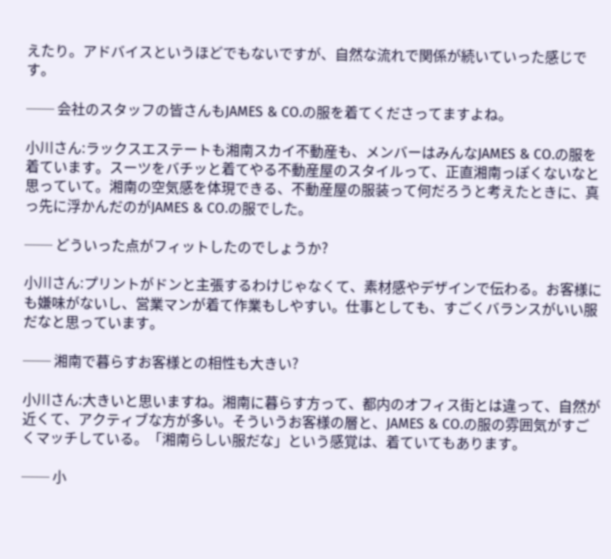えたり。アドバイスというほどでもないですが、自然な流れで関係が続いていった感じです。

── 会社のスタッフの皆さんもJAMES & CO.の服を着てくださってますよね。

小川さん:ラックスエステートも湘南スカイ不動産も、メンバーはみんなJAMES & CO.の服を着ています。スーツをバチッと着てやる不動産屋のスタイルって、正直湘南っぽくないなと思っていて。湘南の空気感を体現できる、不動産屋の服装って何だろうと考えたときに、真っ先に浮かんだのがJAMES & CO.の服でした。

── どういった点がフィットしたのでしょうか?

小川さん:プリントがドンと主張するわけじゃなくて、素材感やデザインで伝わる。お客様にも嫌味がないし、営業マンが着て作業もしやすい。仕事としても、すごくバランスがいい服だなと思っています。

── 湘南で暮らすお客様との相性も大きい?

小川さん:大きいと思いますね。湘南に暮らす方って、都内のオフィス街とは違って、自然が近くて、アクティブな方が多い。そういうお客様の層と、JAMES & CO.の服の雰囲気がすごくマッチしている。「湘南らしい服だな」という感覚は、着ていてもあります。

── 小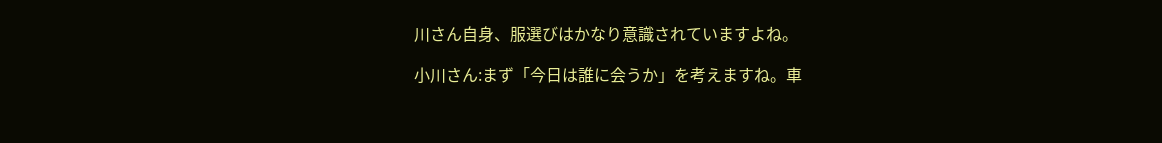川さん自身、服選びはかなり意識されていますよね。

小川さん:まず「今日は誰に会うか」を考えますね。車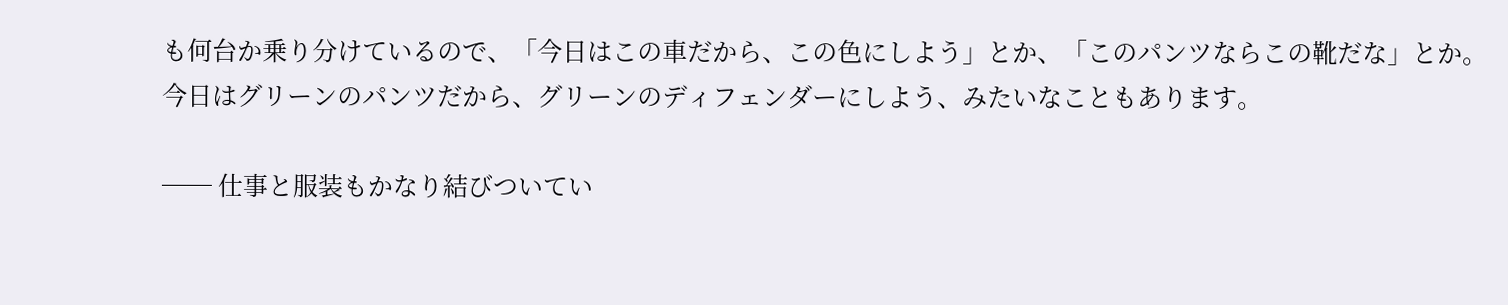も何台か乗り分けているので、「今日はこの車だから、この色にしよう」とか、「このパンツならこの靴だな」とか。今日はグリーンのパンツだから、グリーンのディフェンダーにしよう、みたいなこともあります。

── 仕事と服装もかなり結びついてい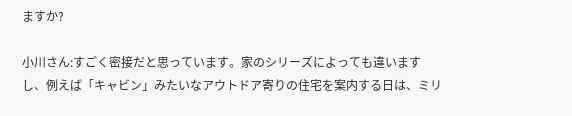ますか?

小川さん:すごく密接だと思っています。家のシリーズによっても違いますし、例えば「キャビン」みたいなアウトドア寄りの住宅を案内する日は、ミリ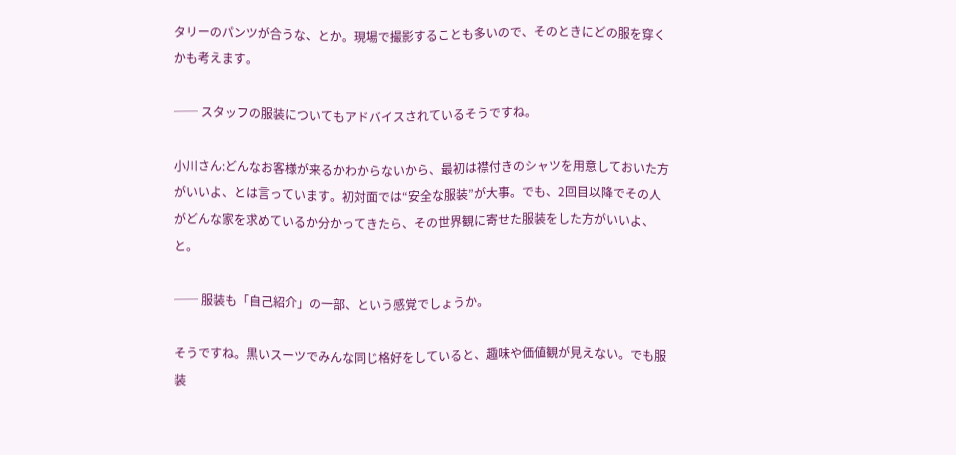タリーのパンツが合うな、とか。現場で撮影することも多いので、そのときにどの服を穿くかも考えます。

── スタッフの服装についてもアドバイスされているそうですね。

小川さん:どんなお客様が来るかわからないから、最初は襟付きのシャツを用意しておいた方がいいよ、とは言っています。初対面では“安全な服装”が大事。でも、2回目以降でその人がどんな家を求めているか分かってきたら、その世界観に寄せた服装をした方がいいよ、と。

── 服装も「自己紹介」の一部、という感覚でしょうか。

そうですね。黒いスーツでみんな同じ格好をしていると、趣味や価値観が見えない。でも服装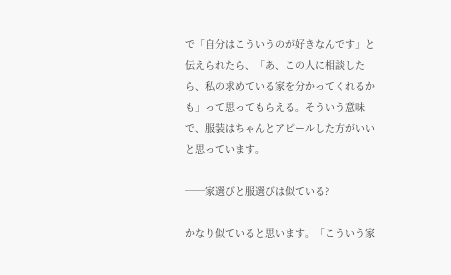で「自分はこういうのが好きなんです」と伝えられたら、「あ、この人に相談したら、私の求めている家を分かってくれるかも」って思ってもらえる。そういう意味で、服装はちゃんとアピールした方がいいと思っています。

──家選びと服選びは似ている?

かなり似ていると思います。「こういう家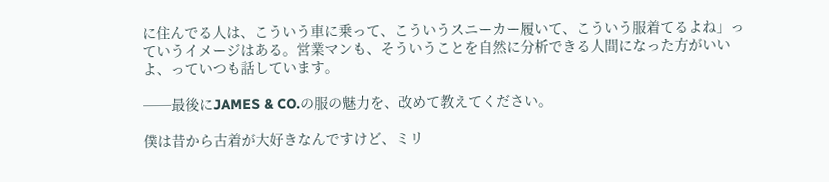に住んでる人は、こういう車に乗って、こういうスニーカー履いて、こういう服着てるよね」っていうイメージはある。営業マンも、そういうことを自然に分析できる人間になった方がいいよ、っていつも話しています。

──最後にJAMES & CO.の服の魅力を、改めて教えてください。

僕は昔から古着が大好きなんですけど、ミリ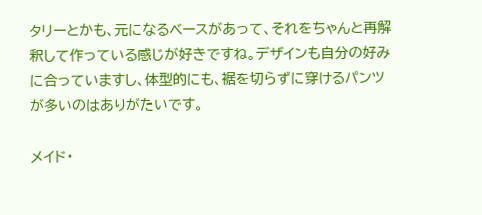タリーとかも、元になるベースがあって、それをちゃんと再解釈して作っている感じが好きですね。デザインも自分の好みに合っていますし、体型的にも、裾を切らずに穿けるパンツが多いのはありがたいです。

メイド・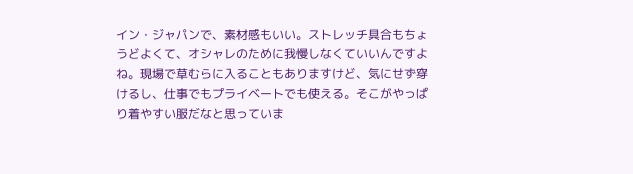イン・ジャパンで、素材感もいい。ストレッチ具合もちょうどよくて、オシャレのために我慢しなくていいんですよね。現場で草むらに入ることもありますけど、気にせず穿けるし、仕事でもプライベートでも使える。そこがやっぱり着やすい服だなと思っていま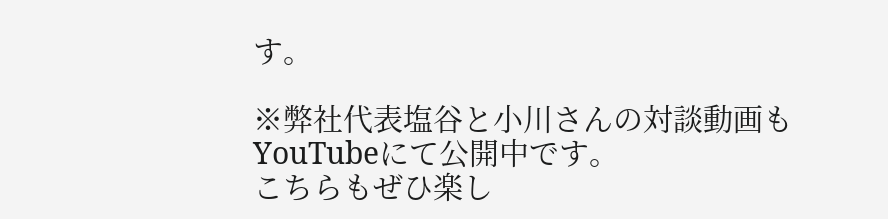す。

※弊社代表塩谷と小川さんの対談動画もYouTubeにて公開中です。
こちらもぜひ楽し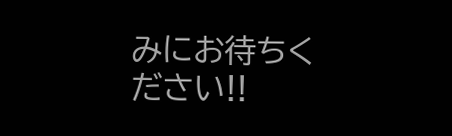みにお待ちください!!